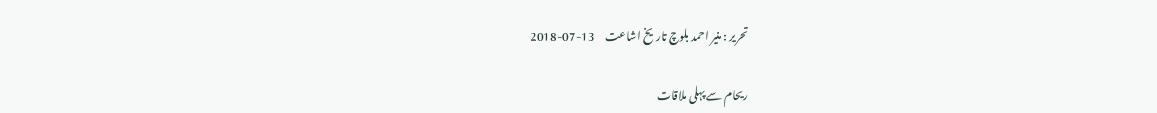تحریر : منیر احمد بلوچ تاریخ اشاعت     13-07-2018

ریحام سے پہلی ملاقات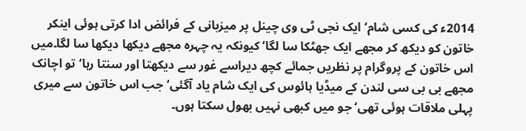2014ء کی کسی شام‘ ایک نجی ٹی وی چینل پر میزبانی کے فرائض ادا کرتی ہوئی اینکر خاتون کو دیکھ کر مجھے ایک جھٹکا سا لگا‘ کیونکہ یہ چہرہ مجھے دیکھا دیکھا سا لگا۔میں اس خاتون کے پروگرام پر نظریں جمائے کچھ دیراسے غور سے دیکھتا اور سنتا رہا‘ تو اچانک مجھے بی بی سی لندن کے میڈیا ہائوس کی ایک شام یاد آگئی‘ جب اس خاتون سے میری پہلی ملاقات ہوئی تھی‘ جو میں کبھی نہیں بھول سکتا ہوں۔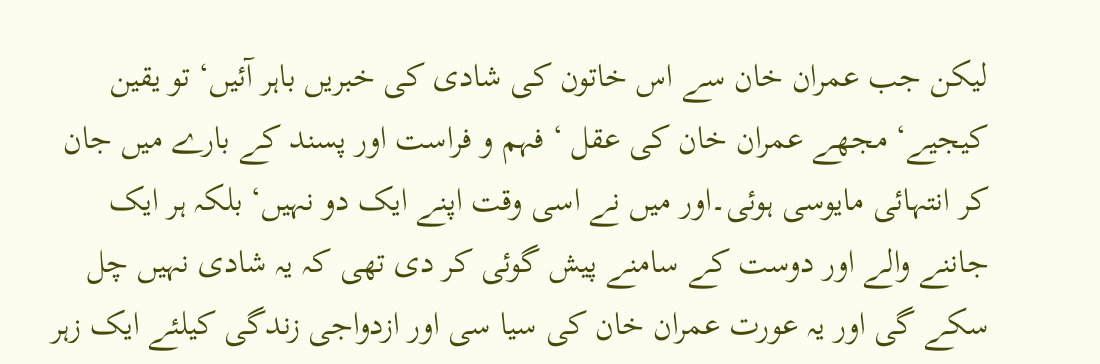لیکن جب عمران خان سے اس خاتون کی شادی کی خبریں باہر آئیں‘ تو یقین کیجیے‘ مجھے عمران خان کی عقل ‘ فہم و فراست اور پسند کے بارے میں جان کر انتہائی مایوسی ہوئی۔اور میں نے اسی وقت اپنے ایک دو نہیں‘ بلکہ ہر ایک جاننے والے اور دوست کے سامنے پیش گوئی کر دی تھی کہ یہ شادی نہیں چل سکے گی اور یہ عورت عمران خان کی سیا سی اور ازدواجی زندگی کیلئے ایک زہر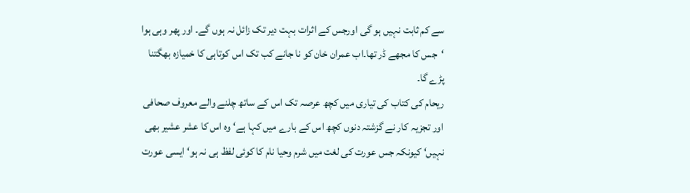سے کم ثابت نہیں ہو گی اورجس کے اثرات بہت دیر تک زائل نہ ہوں گے۔ اور پھر وہی ہوا ‘جس کا مجھے ڈر تھا۔اب عمران خان کو نا جانے کب تک اس کوتاہی کا خمیازہ بھگتنا پڑے گا۔
ریحام کی کتاب کی تیاری میں کچھ عرصہ تک اس کے ساتھ چلنے والے معروف صحافی اور تجزیہ کار نے گزشتہ دنوں کچھ اس کے بارے میں کہا ہے‘ وہ اس کا عشر عشیر بھی نہیں‘ کیونکہ جس عورت کی لغت میں شرم وحیا نام کا کوئی لفظ ہی نہ ہو‘ ایسی عورت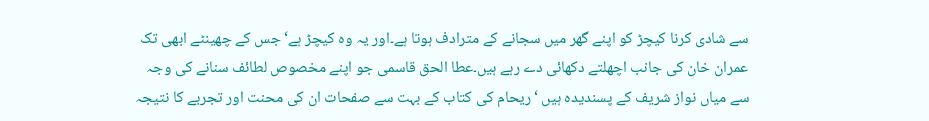سے شادی کرنا کیچڑ کو اپنے گھر میں سجانے کے مترادف ہوتا ہے۔اور یہ وہ کیچڑ ہے‘ جس کے چھینٹے ابھی تک عمران خان کی جانب اچھلتے دکھائی دے رہے ہیں۔عطا الحق قاسمی جو اپنے مخصوص لطائف سنانے کی وجہ سے میاں نواز شریف کے پسندیدہ ہیں ‘ریحام کی کتاب کے بہت سے صفحات ان کی محنت اور تجربے کا نتیجہ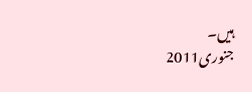ہیں۔
جنوری2011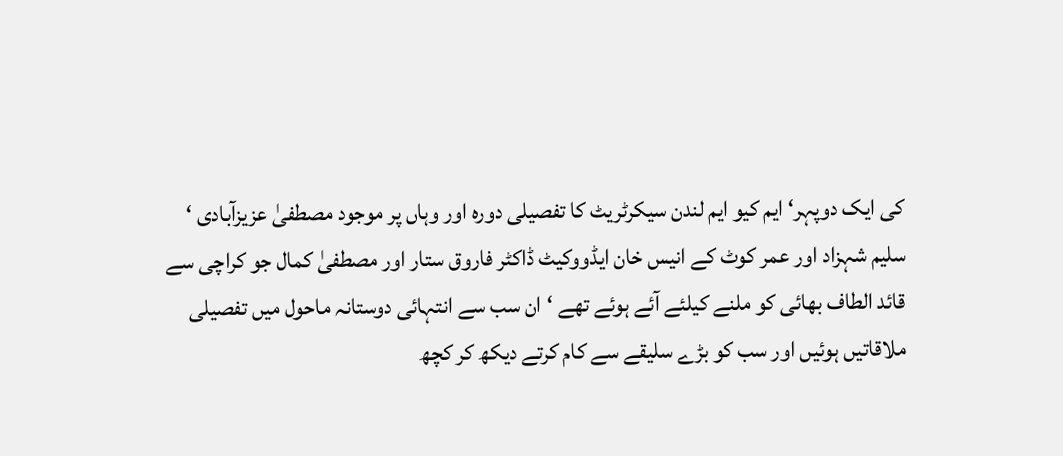کی ایک دوپہر‘ ایم کیو ایم لندن سیکرٹریٹ کا تفصیلی دورہ اور وہاں پر موجود مصطفیٰ عزیزآبادی ‘ سلیم شہزاد اور عمر کوٹ کے انیس خان ایڈووکیٹ ڈاکٹر فاروق ستار اور مصطفیٰ کمال جو کراچی سے قائد الطاف بھائی کو ملنے کیلئے آئے ہوئے تھے ‘ان سب سے انتہائی دوستانہ ماحول میں تفصیلی ملاقاتیں ہوئیں اور سب کو بڑے سلیقے سے کام کرتے دیکھ کر کچھ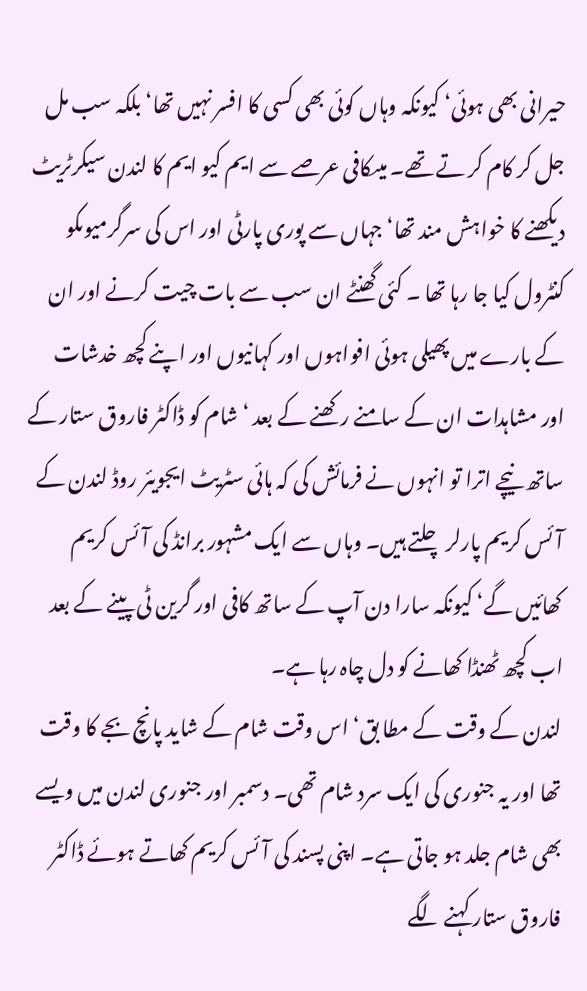حیرانی بھی ہوئی‘ کیونکہ وہاں کوئی بھی کسی کا افسر نہیں تھا‘ بلکہ سب مل جل کر کام کر تے تھے۔ میںکافی عرصے سے ایم کیو ایم کا لندن سیکرٹریٹ دیکھنے کا خواہش مند تھا‘ جہاں سے پوری پارٹی اور اس کی سرگرمیوںکو کنٹرول کیا جا رہا تھا ۔ کئی گھنٹے ان سب سے بات چیت کرنے اور ان کے بارے میں پھیلی ہوئی افواہوں اور کہانیوں اور اپنے کچھ خدشات اور مشاہدات ان کے سامنے رکھنے کے بعد ‘ شام کو ڈاکٹر فاروق ستار کے ساتھ نیچے اترا تو انہوں نے فرمائش کی کہ ہائی سٹریٹ ایجویئر روڈ لندن کے آئس کریم پارلر چلتے ہیں۔ وہاں سے ایک مشہور برانڈ کی آئس کریم کھائیں گے‘ کیونکہ سارا دن آپ کے ساتھ کافی اور گرین ٹی پینے کے بعد اب کچھ ٹھنڈا کھانے کو دل چاہ رہا ہے۔
لندن کے وقت کے مطا بق‘ اس وقت شام کے شاید پانچ بجے کا وقت تھا اور یہ جنوری کی ایک سرد شام تھی۔ دسمبر اور جنوری لندن میں ویسے بھی شام جلد ہو جاتی ہے۔ اپنی پسند کی آئس کریم کھاتے ہوئے ڈاکٹر فاروق ستار کہنے لگے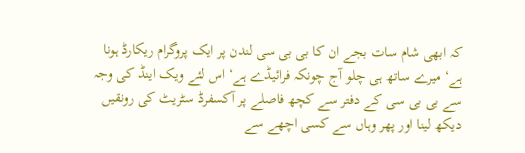کہ ابھی شام سات بجے ان کا بی بی سی لندن پر ایک پروگرام ریکارڈ ہونا ہے‘ میرے ساتھ ہی چلو آج چونکہ فرائیڈے ہے‘ اس لئے ویک اینڈ کی وجہ سے بی بی سی کے دفتر سے کچھ فاصلے پر آکسفرڈ سٹریٹ کی رونقیں دیکھ لینا اور پھر وہاں سے کسی اچھے سے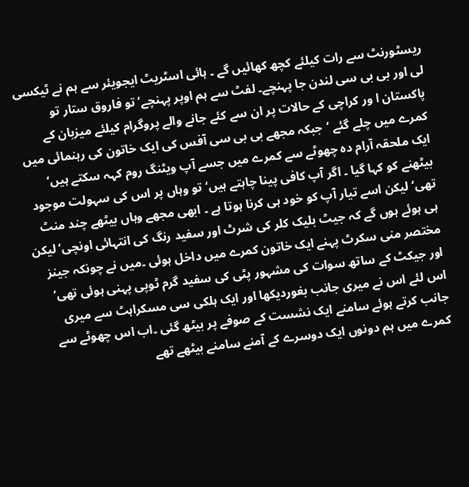ریسٹورنٹ سے رات کیلئے کچھ کھائیں گے ۔ ہائی اسٹریٹ ایجویئر سے ہم نے ٹیکسی لی اور بی بی سی لندن جا پہنچے۔ لفٹ سے ہم اوپر پہنچے‘ تو فاروق ستار تو پاکستان ا ور کراچی کے حالات پر ان سے کئے جانے والے پروگرام کیلئے میزبان کے کمرے میں چلے گئے ‘جبکہ مجھے بی بی سی آفس کی ایک خاتون کی رہنمائی میں ایک ملحقہ آرام دہ چھوٹے سے کمرے میں جسے آپ ویٹنگ روم کہہ سکتے ہیں‘ بیٹھنے کو کہا گیا ۔ اگر آپ کافی پینا چاہتے ہیں‘ تو وہاں پر اس کی سہولت موجود تھی‘ لیکن اسے تیار آپ کو خود ہی کرنا ہوتا ہے ۔ ابھی مجھے وہاں بیٹھے چند منٹ ہی ہوئے ہوں گے کہ جیٹ بلیک کلر کی شرٹ اور سفید رنگ کی انتہائی اونچی‘ لیکن مختصر منی سکرٹ پہنے ایک خاتون کمرے میں داخل ہوئی ۔میں نے چونکہ جینز اور جیکٹ کے ساتھ سوات کی مشہور پٹی کی سفید گرم ٹوپی پہنی ہوئی تھی‘ اس لئے اس نے میری جانب بغوردیکھا اور ایک ہلکی سی مسکراہٹ سے میری جانب کرتے ہوئے سامنے ایک نشست کے صوفے پر بیٹھ گئی ۔اب اس چھوٹے سے کمرے میں ہم دونوں ایک دوسرے کے آمنے سامنے بیٹھے تھے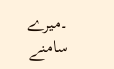۔میرے سامنے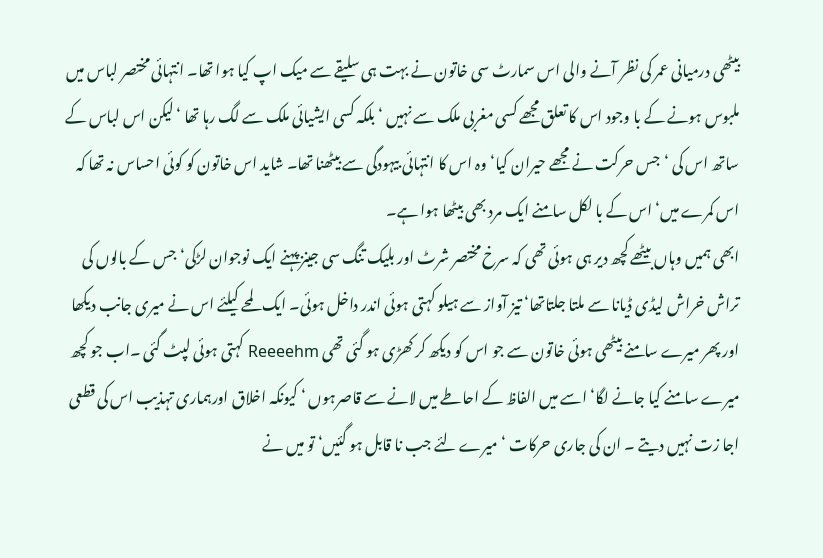بیٹھی درمیانی عمر کی نظر آنے والی اس سمارٹ سی خاتون نے بہت ہی سلیقے سے میک اپ کیا ہوا تھا۔ انتہائی مختصر لباس میں ملبوس ہونے کے با وجود اس کا تعلق مجھے کسی مغربی ملک سے نہیں ‘بلکہ کسی ایشیائی ملک سے لگ رہا تھا ‘لیکن اس لباس کے ساتھ اس کی ‘جس حرکت نے مجھے حیران کیا‘ وہ اس کا انتہائی بیہودگی سے بیٹھنا تھا۔ شاید اس خاتون کو کوئی احساس نہ تھا کہ اس کمرے میں‘ اس کے با لکل سامنے ایک مرد بھی بیٹھا ہوا ہے۔
ابھی ہمیں وہاں بیٹھے کچھ دیر ہی ہوئی تھی کہ سرخ مختصر شرٹ اور بلیک تنگ سی جینز پہنے ایک نوجوان لڑکی‘ جس کے بالوں کی تراش خراش لیڈی ڈیانا سے ملتا جلتاتھا‘ تیز آواز سے ہیلو کہتی ہوئی اندر داخل ہوئی۔ ایک لمحے کیلئے اس نے میری جانب دیکھا اور پھر میرے سامنے بیٹھی ہوئی خاتون سے جو اس کو دیکھ کر کھڑی ہو گئی تھی Reeeehm کہتی ہوئی لپٹ گئی ۔اب جو کچھ میرے سامنے کیا جانے لگا‘ اسے میں الفاظ کے احاطے میں لانے سے قاصرہوں ‘ کیونکہ اخلاق اورہماری تہذیب اس کی قطعی اجا زت نہیں دیتے ۔ ان کی جاری حرکات ‘ میرے لئے جب نا قابل ہو گئیں‘ تو میں نے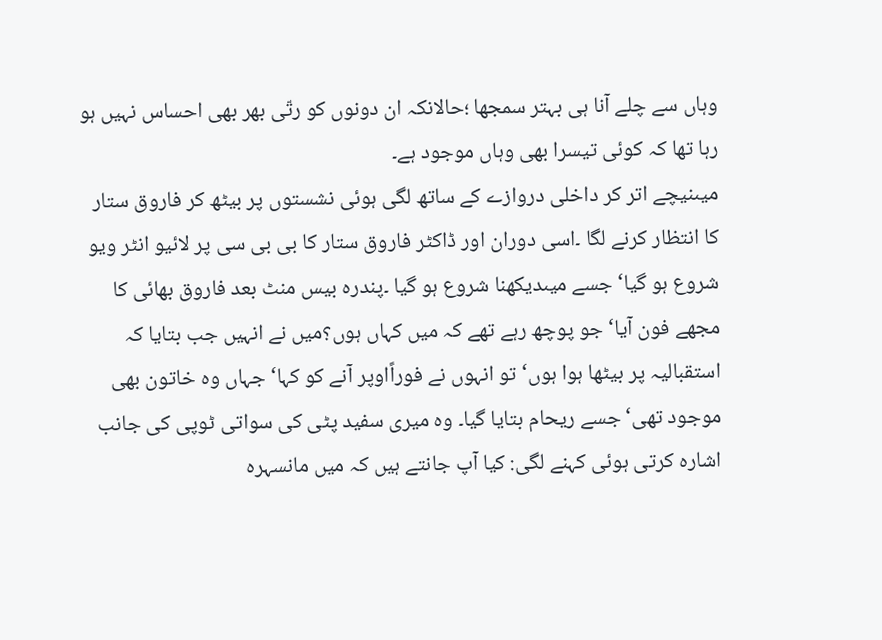وہاں سے چلے آنا ہی بہتر سمجھا ؛حالانکہ ان دونوں کو رتّی بھر بھی احساس نہیں ہو رہا تھا کہ کوئی تیسرا بھی وہاں موجود ہے۔
میںنیچے اتر کر داخلی دروازے کے ساتھ لگی ہوئی نشستوں پر بیٹھ کر فاروق ستار کا انتظار کرنے لگا ۔اسی دوران اور ڈاکٹر فاروق ستار کا بی بی سی پر لائیو انٹر ویو شروع ہو گیا‘ جسے میںدیکھنا شروع ہو گیا ۔پندرہ بیس منٹ بعد فاروق بھائی کا مجھے فون آیا‘ جو پوچھ رہے تھے کہ میں کہاں ہوں؟میں نے انہیں جب بتایا کہ استقبالیہ پر بیٹھا ہوا ہوں‘ تو انہوں نے فوراًاوپر آنے کو کہا‘ جہاں وہ خاتون بھی موجود تھی‘ جسے ریحام بتایا گیا۔ وہ میری سفید پٹی کی سواتی ٹوپی کی جانب اشارہ کرتی ہوئی کہنے لگی: کیا آپ جانتے ہیں کہ میں مانسہرہ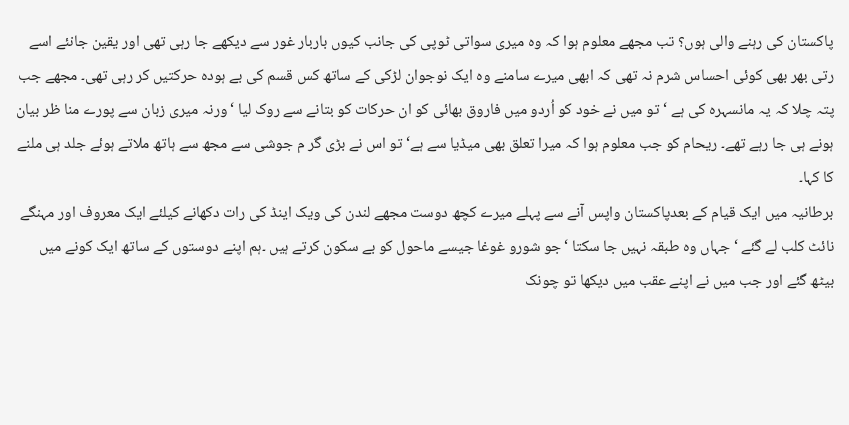پاکستان کی رہنے والی ہوں؟ تب مجھے معلوم ہوا کہ وہ میری سواتی ٹوپی کی جانب کیوں باربار غور سے دیکھے جا رہی تھی اور یقین جانئے اسے رتی بھر بھی کوئی احساس شرم نہ تھی کہ ابھی میرے سامنے وہ ایک نوجوان لڑکی کے ساتھ کس قسم کی بے ہودہ حرکتیں کر رہی تھی۔ مجھے جب پتہ چلا کہ یہ مانسہرہ کی ہے ‘تو میں نے خود کو اُردو میں فاروق بھائی کو ان حرکات کو بتانے سے روک لیا ‘ورنہ میری زبان سے پورے منا ظر بیان ہونے ہی جا رہے تھے۔ ریحام کو جب معلوم ہوا کہ میرا تعلق بھی میڈیا سے ہے‘ تو اس نے بڑی گر م جوشی سے مجھ سے ہاتھ ملاتے ہوئے جلد ہی ملنے کا کہا۔
برطانیہ میں ایک قیام کے بعدپاکستان واپس آنے سے پہلے میرے کچھ دوست مجھے لندن کی ویک اینڈ کی رات دکھانے کیلئے ایک معروف اور مہنگے نائٹ کلب لے گئے ‘ جہاں وہ طبقہ نہیں جا سکتا ‘جو شورو غوغا جیسے ماحول کو بے سکون کرتے ہیں ۔ہم اپنے دوستوں کے ساتھ ایک کونے میں بیٹھ گئے اور جب میں نے اپنے عقب میں دیکھا تو چونک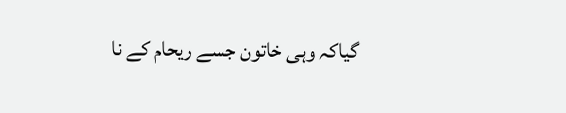گیاکہ وہی خاتون جسے ریحام کے نا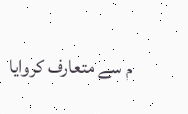م سے متعارف کروایا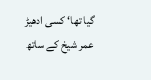گیا تھا‘ کسی ادھیڑ عمر شیخ کے ساتھ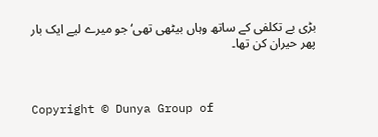بڑی بے تکلفی کے ساتھ وہاں بیٹھی تھی‘ جو میرے لیے ایک بار پھر حیران کن تھا۔



Copyright © Dunya Group of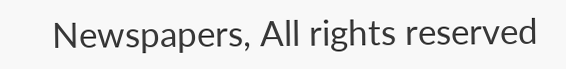Newspapers, All rights reserved